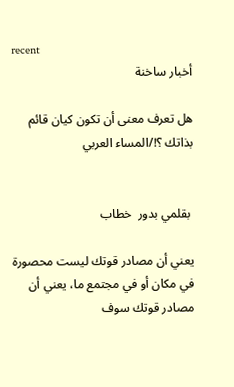recent
أخبار ساخنة

هل تعرف معنى أن تكون كيان قائم بذاتك ؟!/المساء العربي


 بقلمي بدور  خطاب

يعني أن مصادر قوتك ليست محصورة في مكان أو في مجتمع ما، يعني أن مصادر قوتك سوف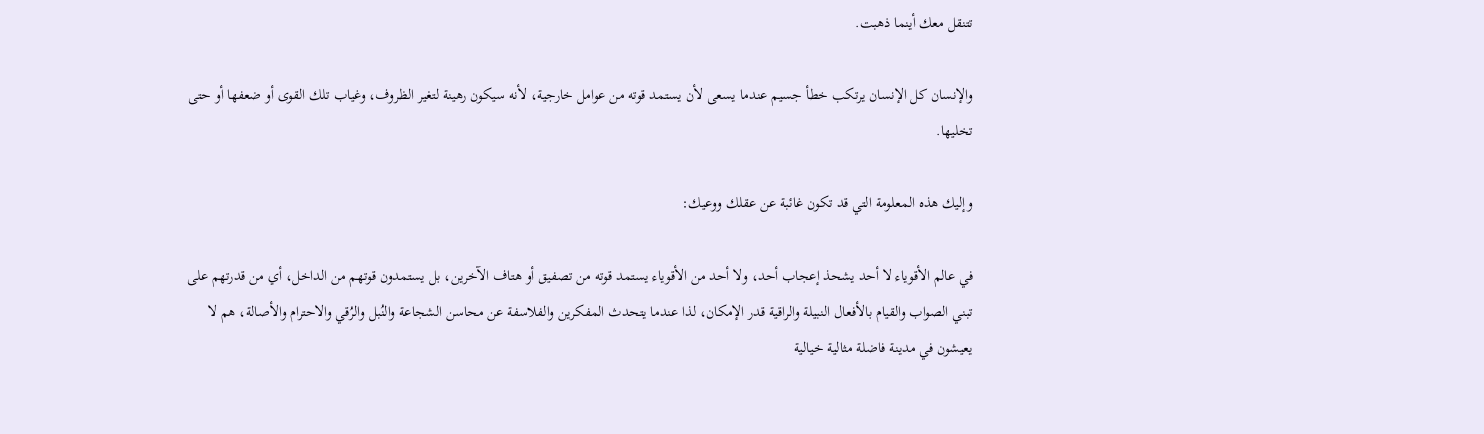تتنقل معك أينما ذهبت.

والإنسان كل الإنسان يرتكب خطأ جسيم عندما يسعى لأن يستمد قوته من عوامل خارجية، لأنه سيكون رهينة لتغير الظروف، وغياب تلك القوى أو ضعفها أو حتى تخليها.

وإليك هذه المعلومة التي قد تكون غائبة عن عقلك ووعيك:

في عالم الأقوياء لا أحد يشحذ إعجاب أحد، ولا أحد من الأقوياء يستمد قوته من تصفيق أو هتاف الآخرين، بل يستمدون قوتهم من الداخل، أي من قدرتهم على تبني الصواب والقيام بالأفعال النبيلة والراقية قدر الإمكان، لذا عندما يتحدث المفكرين والفلاسفة عن محاسن الشجاعة والنُبل والرُقي والاحترام والأصالة، هم لا يعيشون في مدينة فاضلة مثالية خيالية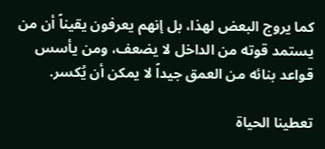كما يروج البعض لهذا، بل إنهم يعرفون يقيناً أن من يستمد قوته من الداخل لا يضعف، ومن يأسس قواعد بنائه من العمق جيداً لا يمكن أن يُكسر.

تعطينا الحياة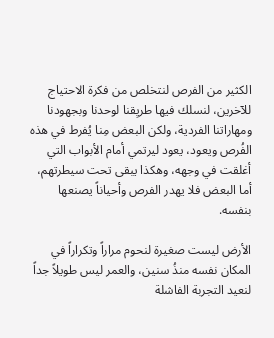الكثير من الفرص لنتخلص من فكرة الاحتياج للآخرين، لنسلك فيها طريِقنا لوحدنا وبجهودنا ومهاراتنا الفردية، ولكن البعض مِنا يُفرط في هذه الفُرص ويعود، يعود ليرتمي أمام الأبواب التي أغلقت في وجهه، وهكذا يبقى تحت سيطرتهم، أما البعض فلا يهدر الفرص وأحياناً يصنعها بنفسه.

الأرض ليست صغيرة لنحوم مراراً وتكراراً في المكان نفسه منذُ سنين، والعمر ليس طويلاً جداً لنعيد التجربة الفاشلة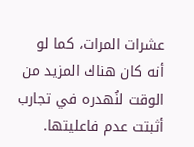عشرات المرات، كما لو أنه كان هناك المزيد من الوقت لنُهدره في تجارب أثبتت عدم فاعليتها.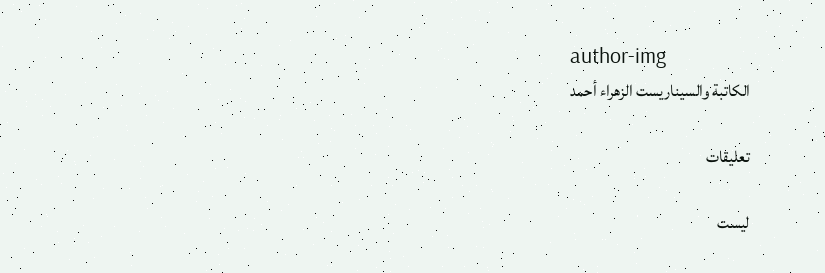author-img
الكاتبة والسيناريست الزهراء أحمد

تعليقات

ليست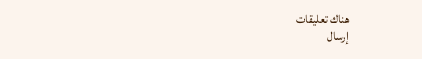هناك تعليقات
إرسال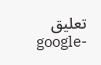تعليق
    google-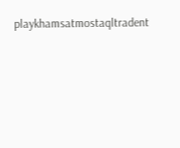playkhamsatmostaqltradent